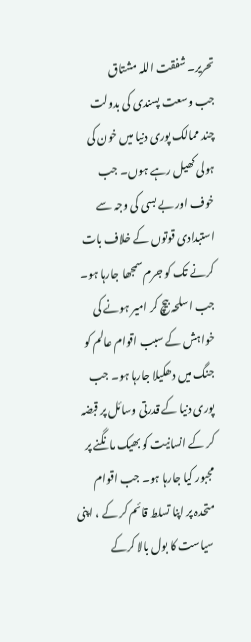تحریر۔ شفقت اللہ مشتاق
جب وسعت پسندی کی بدولت چند ممالک پوری دنیا میں خون کی ہولی کھیل رہے ہوں۔ جب خوف اور بے بسی کی وجہ سے استبدادی قوتوں کے خلاف بات کرنے تک کو جرم سمجھا جارہا ہو۔ جب اسلحہ بیچ کر امیر ہونے کی خواہش کے سبب اقوام عالم کو جنگ میں دھکیلا جارہا ہو۔ جب پوری دنیا کے قدرتی وسائل پر قبضہ کر کے انسانیت کو بھیک مانگنے پر مجبور کیا جارہا ہو۔ جب اقوام متحدہ پر اپنا تسلط قائم کر کے ، اپنی سیاست کا بول بالا کرکے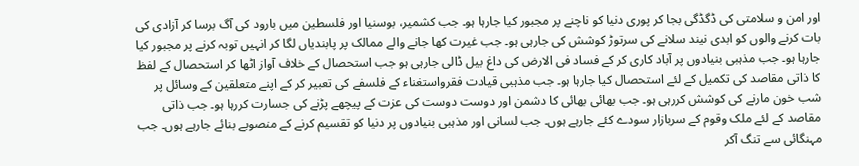اور امن و سلامتی کی ڈگڈگی بجا کر پوری دنیا کو ناچنے پر مجبور کیا جارہا ہو۔ جب کشمیر، بوسنیا اور فلسطین میں بارود کی آگ برسا کر آزادی کی بات کرنے والوں کو ابدی نیند سلانے کی سرتوڑ کوشش کی جارہی ہو۔ جب غیرت کھا جانے والے ممالک پر پابندیاں لگا کر انہیں توبہ کرنے پر مجبور کیا جارہا ہو۔ جب مذہبی بنیادوں پر آباد کاری کر کے فساد فی الارض کی داغ بیل ڈالی جارہی ہو جب استحصال کے خلاف آواز اٹھا کر استحصال کے لفظ کا ذاتی مقاصد کی تکمیل کے لئے استحصال کیا جارہا ہو۔ جب مذہبی قیادت فقرواستغناء کے فلسفے کی تعبیر کر کے اپنے متعلقین کے وسائل پر شب خون مارنے کی کوشش کررہی ہو۔ جب بھائی بھائی کا دشمن اور دوست دوست کی عزت کے پیچھے پڑنے کی جسارت کررہا ہو۔ جب ذاتی مقاصد کے لئے ملک وقوم کے سربازار سودے کئے جارہے ہوں۔ جب لسانی اور مذہبی بنیادوں پر دنیا کو تقسیم کرنے کے منصوبے بنائے جارہے ہوں۔ جب مہنگائی سے تنگ آکر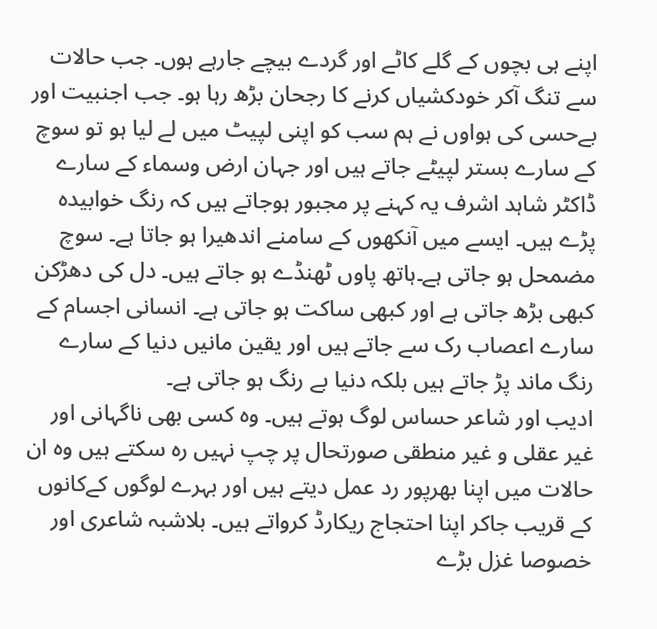اپنے ہی بچوں کے گلے کاٹے اور گردے بیچے جارہے ہوں۔ جب حالات سے تنگ آکر خودکشیاں کرنے کا رجحان بڑھ رہا ہو۔ جب اجنبیت اور بےحسی کی ہواوں نے ہم سب کو اپنی لپیٹ میں لے لیا ہو تو سوچ کے سارے بستر لپیٹے جاتے ہیں اور جہان ارض وسماء کے سارے ڈاکٹر شاہد اشرف یہ کہنے پر مجبور ہوجاتے ہیں کہ رنگ خوابیدہ پڑے ہیں۔ ایسے میں آنکھوں کے سامنے اندھیرا ہو جاتا ہے۔ سوچ مضمحل ہو جاتی ہے۔ہاتھ پاوں ٹھنڈے ہو جاتے ہیں۔ دل کی دھڑکن کبھی بڑھ جاتی ہے اور کبھی ساکت ہو جاتی ہے۔ انسانی اجسام کے سارے اعصاب رک سے جاتے ہیں اور یقین مانیں دنیا کے سارے رنگ ماند پڑ جاتے ہیں بلکہ دنیا بے رنگ ہو جاتی ہے۔
ادیب اور شاعر حساس لوگ ہوتے ہیں۔ وہ کسی بھی ناگہانی اور غیر عقلی و غیر منطقی صورتحال پر چپ نہیں رہ سکتے ہیں وہ ان حالات میں اپنا بھرپور رد عمل دیتے ہیں اور بہرے لوگوں کےکانوں کے قریب جاکر اپنا احتجاج ریکارڈ کرواتے ہیں۔ بلاشبہ شاعری اور خصوصا غزل بڑے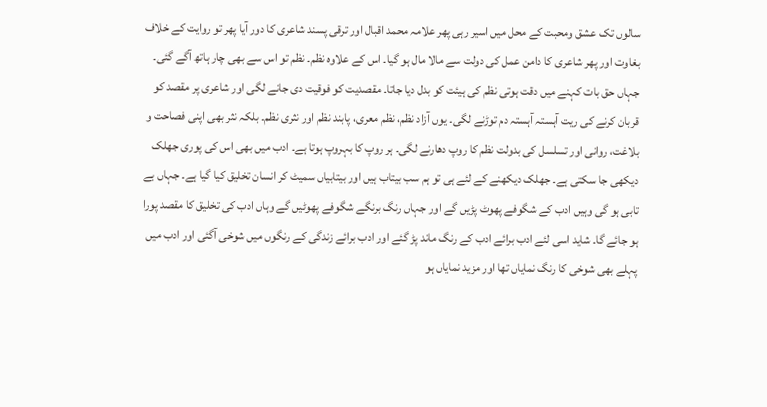سالوں تک عشق ومحبت کے محل میں اسیر رہی پھر علامہ محمد اقبال اور ترقی پسند شاعری کا دور آیا پھر تو روایت کے خلاف بغاوت اور پھر شاعری کا دامن عمل کی دولت سے مالا مال ہو گیا۔ اس کے علاوہ نظم۔ نظم تو اس سے بھی چار ہاتھ آگے گئی۔ جہاں حق بات کہنے میں دقت ہوتی نظم کی ہیئت کو بدل دیا جاتا۔ مقصدیت کو فوقیت دی جانے لگی اور شاعری پر مقصد کو قربان کرنے کی ریت آہستہ آہستہ دم توڑنے لگی۔ یوں آزاد نظم، نظم معری، پابند نظم اور نثری نظم۔ بلکہ نثر بھی اپنی فصاحت و بلاغت، روانی اور تسلسل کی بدولت نظم کا روپ دھارنے لگی۔ ہر روپ کا بہروپ ہوتا ہے۔ ادب میں بھی اس کی پوری جھلک دیکھی جا سکتی ہے۔ جھلک دیکھنے کے لئے ہی تو ہم سب بیتاب ہیں اور بیتابیاں سمیٹ کر انسان تخلیق کیا گیا ہے۔ جہاں بے تابی ہو گی وہیں ادب کے شگوفے پھوٹ پڑیں گے اور جہاں رنگ برنگے شگوفے پھوٹیں گے وہاں ادب کی تخلیق کا مقصد پورا ہو جائے گا۔ شاید اسی لئے ادب برائے ادب کے رنگ ماند پڑ گئے اور ادب برائے زندگی کے رنگوں میں شوخی آگئی اور ادب میں پہلے بھی شوخی کا رنگ نمایاں تھا اور مزید نمایاں ہو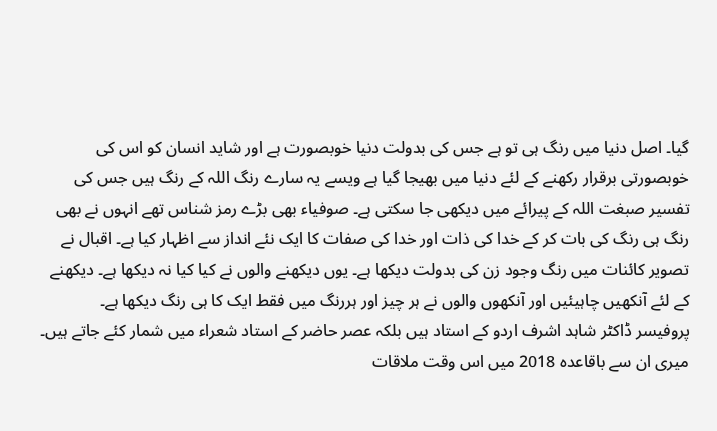گیا۔ اصل دنیا میں رنگ ہی تو ہے جس کی بدولت دنیا خوبصورت ہے اور شاید انسان کو اس کی خوبصورتی برقرار رکھنے کے لئے دنیا میں بھیجا گیا ہے ویسے یہ سارے رنگ اللہ کے رنگ ہیں جس کی تفسیر صبغت اللہ کے پیرائے میں دیکھی جا سکتی ہے۔ صوفیاء بھی بڑے رمز شناس تھے انہوں نے بھی رنگ ہی رنگ کی بات کر کے خدا کی ذات اور خدا کی صفات کا ایک نئے انداز سے اظہار کیا ہے۔ اقبال نے تصویر کائنات میں رنگ وجود زن کی بدولت دیکھا ہے۔ یوں دیکھنے والوں نے کیا کیا نہ دیکھا ہے۔ دیکھنے کے لئے آنکھیں چاہیئیں اور آنکھوں والوں نے ہر چیز اور ہررنگ میں فقط ایک کا ہی رنگ دیکھا ہے۔
پروفیسر ڈاکٹر شاہد اشرف اردو کے استاد ہیں بلکہ عصر حاضر کے استاد شعراء میں شمار کئے جاتے ہیں۔ میری ان سے باقاعدہ 2018 میں اس وقت ملاقات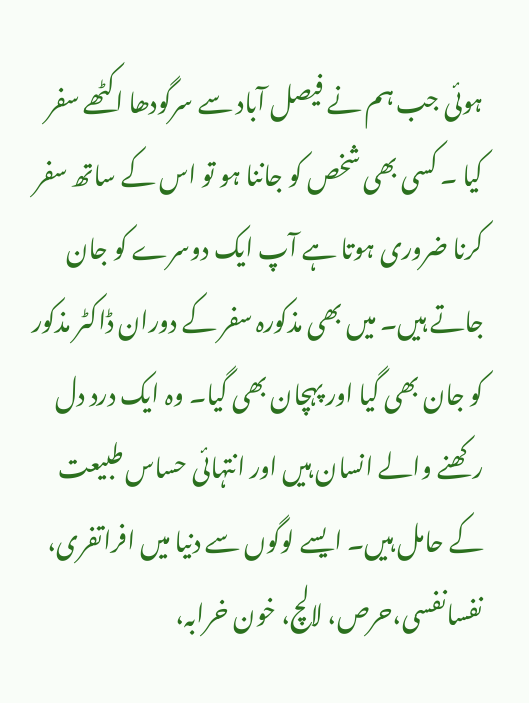ہوئی جب ہم نے فیصل آباد سے سرگودھا اکٹھے سفر کیا ۔ کسی بھی شخص کو جاننا ہو تو اس کے ساتھ سفر کرنا ضروری ہوتا ہے آپ ایک دوسرے کو جان جاتے ہیں۔ میں بھی مذکورہ سفر کے دوران ڈاکٹر مذکور کو جان بھی گیا اور پہچان بھی گیا۔ وہ ایک درد دل رکھنے والے انسان ہیں اور انتہائی حساس طبیعت کے حامل ہیں۔ ایسے لوگوں سے دنیا میں افراتفری، نفسانفسی،حرص، لالچ، خون خرابہ،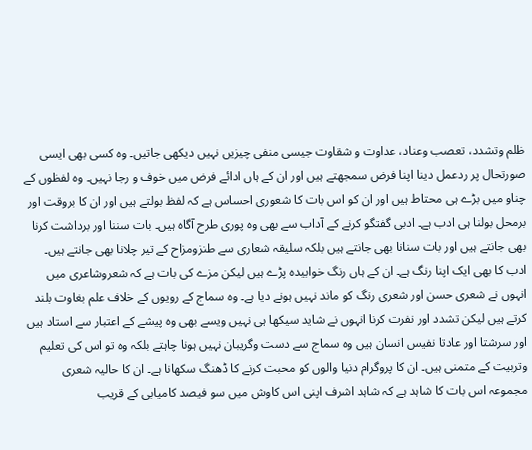ظلم وتشدد، تعصب وعناد، عداوت و شقاوت جیسی منفی چیزیں نہیں دیکھی جاتیں۔ وہ کسی بھی ایسی صورتحال پر ردعمل دینا اپنا فرض سمجھتے ہیں اور ان کے ہاں ادائے فرض میں خوف و رجا نہیں۔ وہ لفظوں کے چناو میں بڑے ہی محتاط ہیں اور ان کو اس بات کا شعوری احساس ہے کہ لفظ بولتے ہیں اور ان کا بروقت اور برمحل بولنا ہی ادب ہے۔ ادبی گفتگو کرنے کے آداب سے بھی وہ پوری طرح آگاہ ہیں۔ بات سننا اور برداشت کرنا بھی جانتے ہیں اور بات سنانا بھی جانتے ہیں بلکہ سلیقہ شعاری سے طنزومزاح کے تیر چلانا بھی جانتے ہیں۔ ادب کا بھی ایک اپنا رنگ ہے۔ ان کے ہاں رنگ خوابیدہ پڑے ہیں لیکن مزے کی بات ہے کہ شعروشاعری میں انہوں نے شعری حسن اور شعری رنگ کو ماند نہیں ہونے دیا ہے۔ وہ سماج کے رویوں کے خلاف علم بغاوت بلند کرتے ہیں لیکن تشدد اور نفرت کرنا انہوں نے شاید سیکھا ہی نہیں ویسے بھی وہ پیشے کے اعتبار سے استاد ہیں اور سرشتا اور عادتا نفیس انسان ہیں وہ سماج سے دست وگریبان نہیں ہونا چاہتے بلکہ وہ تو اس کی تعلیم وتربیت کے متمنی ہیں۔ ان کا پروگرام دنیا والوں کو محبت کرنے کا ڈھنگ سکھانا ہے۔ ان کا حالیہ شعری مجموعہ اس بات کا شاہد ہے کہ شاہد اشرف اپنی اس کاوش میں سو فیصد کامیابی کے قریب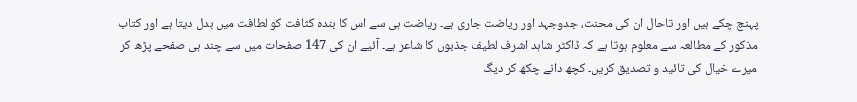پہنچ چکے ہیں اور تاحال ان کی محنت، جدوجہد اور ریاضت جاری ہے۔ ریاضت ہی سے اس کا بندہ کثافت کو لطافت میں بدل دیتا ہے اور کتاب مذکور کے مطالعہ سے معلوم ہوتا ہے کہ ڈاکٹر شاہد اشرف لطیف جذبوں کا شاعر ہے۔ آئیے ان کی 147 صفحات میں سے چند ہی صفحے پڑھ کر میرے خیال کی تائید و تصدیق کریں۔ کچھ دانے چکھ کر دیگ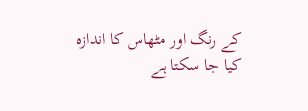کے رنگ اور مٹھاس کا اندازہ کیا جا سکتا ہے